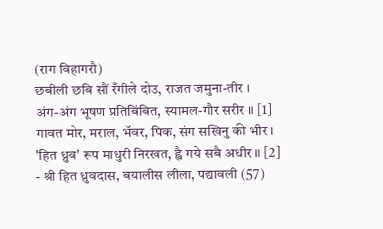(राग विहागरौ)
छबीली छबि सौं रँगीले दोउ, राजत जमुना-तीर ।
अंग-अंग भूषण प्रतिबिंबित, स्यामल-गौर सरीर ॥ [1]
गावत मोर, मराल, भॅवर, पिक, संग सखिनु की भीर ।
'हित ध्रुव' रूप माधुरी निरखत, ह्वै गये सबै अधीर ॥ [2]
- श्री हित ध्रुवदास, बयालीस लीला, पद्यावली (57)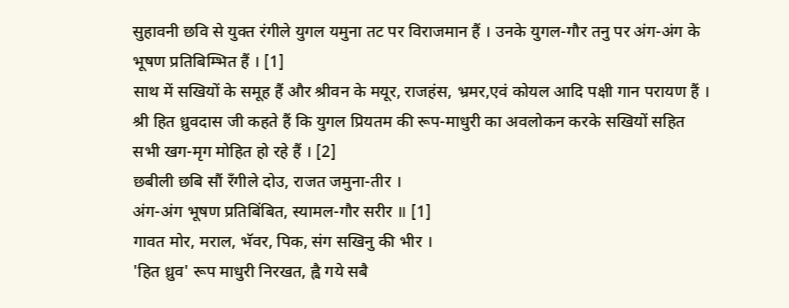सुहावनी छवि से युक्त रंगीले युगल यमुना तट पर विराजमान हैं । उनके युगल-गौर तनु पर अंग-अंग के भूषण प्रतिबिम्भित हैं । [1]
साथ में सखियों के समूह हैं और श्रीवन के मयूर, राजहंस, भ्रमर,एवं कोयल आदि पक्षी गान परायण हैं । श्री हित ध्रुवदास जी कहते हैं कि युगल प्रियतम की रूप-माधुरी का अवलोकन करके सखियों सहित सभी खग-मृग मोहित हो रहे हैं । [2]
छबीली छबि सौं रँगीले दोउ, राजत जमुना-तीर ।
अंग-अंग भूषण प्रतिबिंबित, स्यामल-गौर सरीर ॥ [1]
गावत मोर, मराल, भॅवर, पिक, संग सखिनु की भीर ।
'हित ध्रुव' रूप माधुरी निरखत, ह्वै गये सबै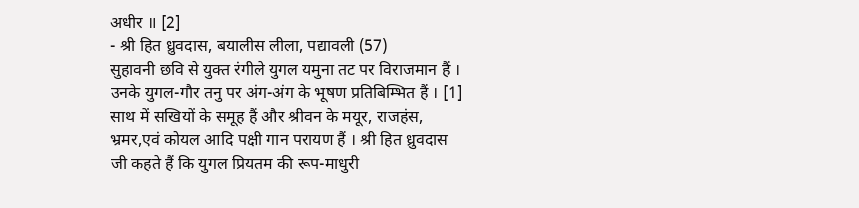अधीर ॥ [2]
- श्री हित ध्रुवदास, बयालीस लीला, पद्यावली (57)
सुहावनी छवि से युक्त रंगीले युगल यमुना तट पर विराजमान हैं । उनके युगल-गौर तनु पर अंग-अंग के भूषण प्रतिबिम्भित हैं । [1]
साथ में सखियों के समूह हैं और श्रीवन के मयूर, राजहंस, भ्रमर,एवं कोयल आदि पक्षी गान परायण हैं । श्री हित ध्रुवदास जी कहते हैं कि युगल प्रियतम की रूप-माधुरी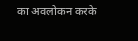का अवलोकन करके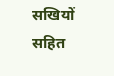सखियों सहित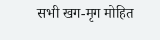सभी खग-मृग मोहित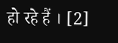हो रहे हैं । [2]